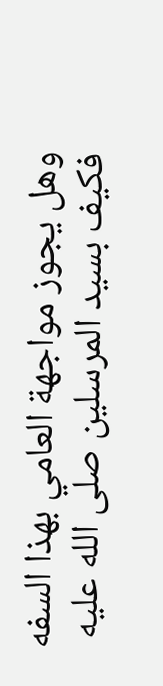وهل يجوز مواجهة العامي بهذا السفه فكيف بسيد المرسلين صلى الله عليه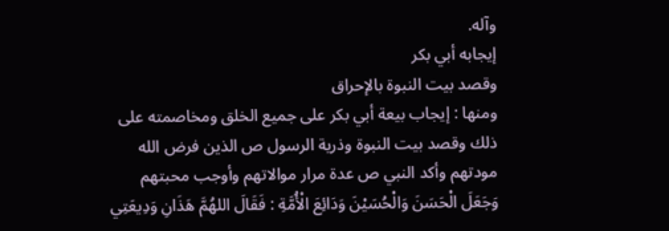وآله.
إيجابه أبي بكر
وقصد بيت النبوة بالإحراق
ومنها : إيجاب بيعة أبي بكر على جميع الخلق ومخاصمته على ذلك وقصد بيت النبوة وذرية الرسول ص الذين فرض الله مودتهم وأكد النبي ص عدة مرار موالاتهم وأوجب محبتهم وَجَعَلَ الْحَسَنَ وَالْحُسَيْنَ وَدَائِعَ الْأُمَّةِ : فَقَالَ اللهُمَّ هَذَانِ وَدِيعَتِي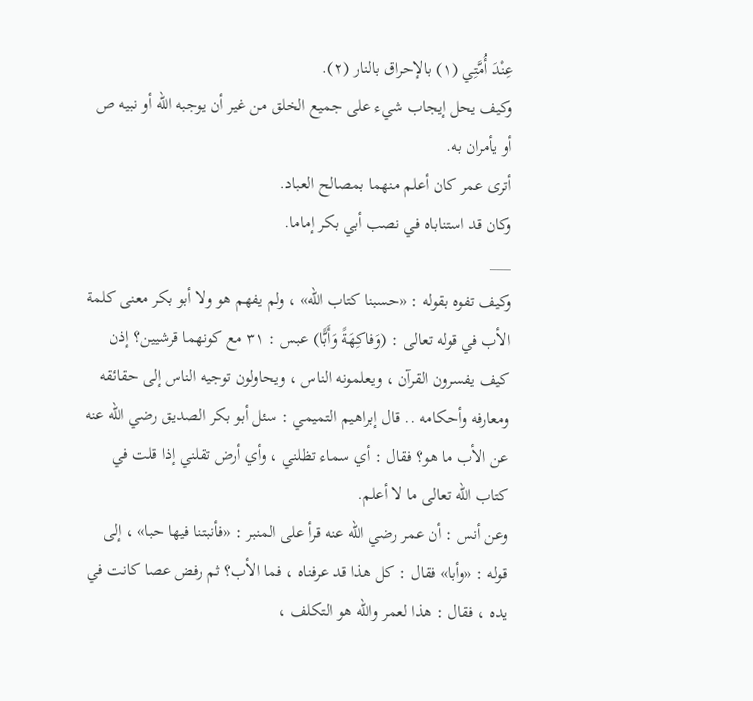عِنْدَ أُمَّتِي (١) بالإحراق بالنار (٢).
وكيف يحل إيجاب شيء على جميع الخلق من غير أن يوجبه الله أو نبيه ص أو يأمران به.
أترى عمر كان أعلم منهما بمصالح العباد.
وكان قد استناباه في نصب أبي بكر إماما.
___
وكيف تفوه بقوله : «حسبنا كتاب الله» ، ولم يفهم هو ولا أبو بكر معنى كلمة الأب في قوله تعالى : (وَفاكِهَةً وَأَبًّا) عبس : ٣١ مع كونهما قرشيين؟ إذن كيف يفسرون القرآن ، ويعلمونه الناس ، ويحاولون توجيه الناس إلى حقائقه ومعارفه وأحكامه .. قال إبراهيم التميمي : سئل أبو بكر الصديق رضي الله عنه عن الأب ما هو؟ فقال : أي سماء تظلني ، وأي أرض تقلني إذا قلت في كتاب الله تعالى ما لا أعلم.
وعن أنس : أن عمر رضي الله عنه قرأ على المنبر : «فأنبتنا فيها حبا» ، إلى قوله : «وأبا» فقال : كل هذا قد عرفناه ، فما الأب؟ ثم رفض عصا كانت في يده ، فقال : هذا لعمر والله هو التكلف ،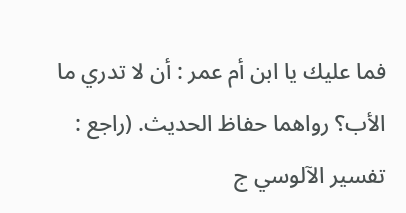فما عليك يا ابن أم عمر : أن لا تدري ما الأب؟ رواهما حفاظ الحديث. (راجع : تفسير الآلوسي ج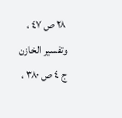٢٨ ص ٤٧ ، وتفسير الخازن ج ٤ ص ٣٨٠ ،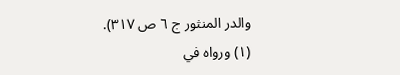والدر المنثور ج ٦ ص ٣١٧).
(١) ورواه في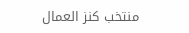منتخب كنز العمال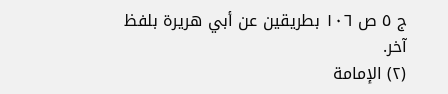ج ٥ ص ١٠٦ بطريقين عن أبي هريرة بلفظ آخر.
(٢) الإمامة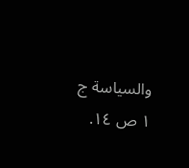والسياسة ج ١ ص ١٤.